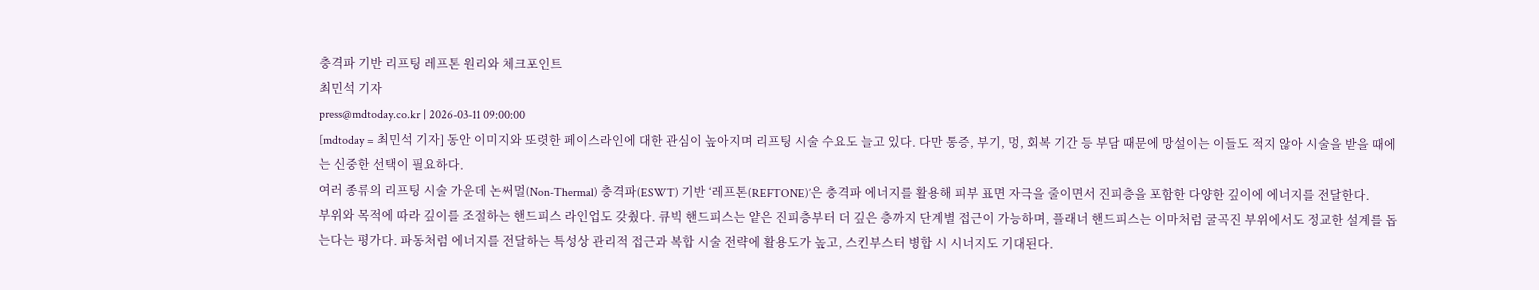충격파 기반 리프팅 레프톤 원리와 체크포인트
최민석 기자
press@mdtoday.co.kr | 2026-03-11 09:00:00
[mdtoday = 최민석 기자] 동안 이미지와 또렷한 페이스라인에 대한 관심이 높아지며 리프팅 시술 수요도 늘고 있다. 다만 통증, 부기, 멍, 회복 기간 등 부담 때문에 망설이는 이들도 적지 않아 시술을 받을 때에는 신중한 선택이 필요하다.
여러 종류의 리프팅 시술 가운데 논써멀(Non-Thermal) 충격파(ESWT) 기반 ‘레프톤(REFTONE)’은 충격파 에너지를 활용해 피부 표면 자극을 줄이면서 진피층을 포함한 다양한 깊이에 에너지를 전달한다.
부위와 목적에 따라 깊이를 조절하는 핸드피스 라인업도 갖췄다. 큐빅 핸드피스는 얕은 진피층부터 더 깊은 층까지 단계별 접근이 가능하며, 플래너 핸드피스는 이마처럼 굴곡진 부위에서도 정교한 설계를 돕는다는 평가다. 파동처럼 에너지를 전달하는 특성상 관리적 접근과 복합 시술 전략에 활용도가 높고, 스킨부스터 병합 시 시너지도 기대된다.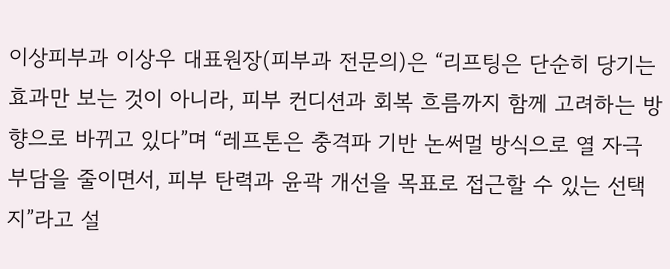이상피부과 이상우 대표원장(피부과 전문의)은 “리프팅은 단순히 당기는 효과만 보는 것이 아니라, 피부 컨디션과 회복 흐름까지 함께 고려하는 방향으로 바뀌고 있다”며 “레프톤은 충격파 기반 논써멀 방식으로 열 자극 부담을 줄이면서, 피부 탄력과 윤곽 개선을 목표로 접근할 수 있는 선택지”라고 설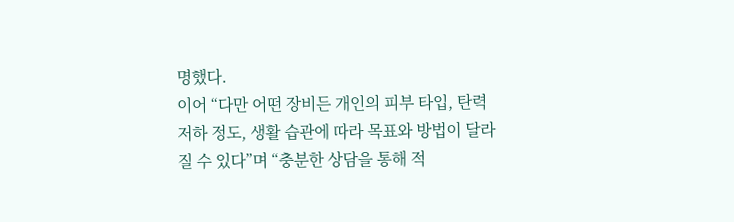명했다.
이어 “다만 어떤 장비든 개인의 피부 타입, 탄력 저하 정도, 생활 습관에 따라 목표와 방법이 달라질 수 있다”며 “충분한 상담을 통해 적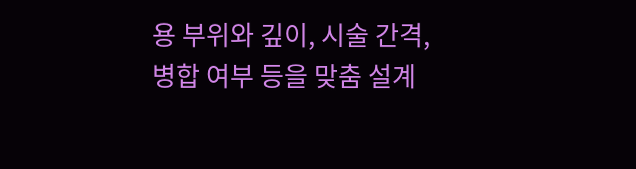용 부위와 깊이, 시술 간격, 병합 여부 등을 맞춤 설계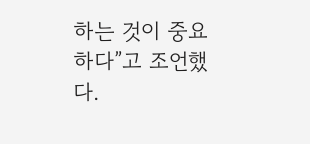하는 것이 중요하다”고 조언했다.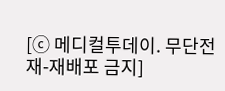[ⓒ 메디컬투데이. 무단전재-재배포 금지]